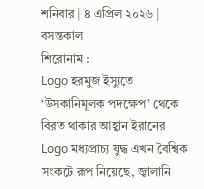শনিবার | ৪ এপ্রিল ২০২৬ | বসন্তকাল
শিরোনাম :
Logo হরমুজ ইস্যুতে ‘উসকানিমূলক পদক্ষেপ’ থেকে বিরত থাকার আহ্বান ইরানের Logo মধ্যপ্রাচ্য যুদ্ধ এখন বৈশ্বিক সংকটে রূপ নিয়েছে, জ্বালানি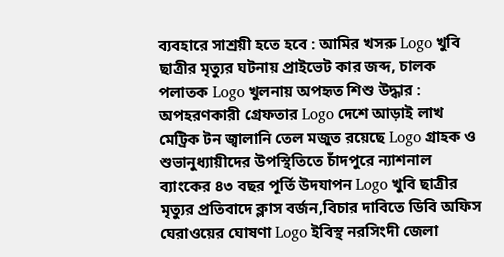ব্যবহারে সাশ্রয়ী হতে হবে : আমির খসরু Logo খুবি ছাত্রীর মৃত্যুর ঘটনায় প্রাইভেট কার জব্দ, চালক পলাতক Logo খুলনায় অপহৃত শিশু উদ্ধার : অপহরণকারী গ্রেফতার Logo দেশে আড়াই লাখ মেট্রিক টন জ্বালানি তেল মজুত রয়েছে Logo গ্রাহক ও শুভানুধ্যায়ীদের উপস্থিতিতে চাঁদপুরে ন্যাশনাল ব্যাংকের ৪৩ বছর পূর্তি উদযাপন Logo খুবি ছাত্রীর মৃত্যুর প্রতিবাদে ক্লাস বর্জন,বিচার দাবিতে ডিবি অফিস ঘেরাওয়ের ঘোষণা Logo ইবিস্থ নরসিংদী জেলা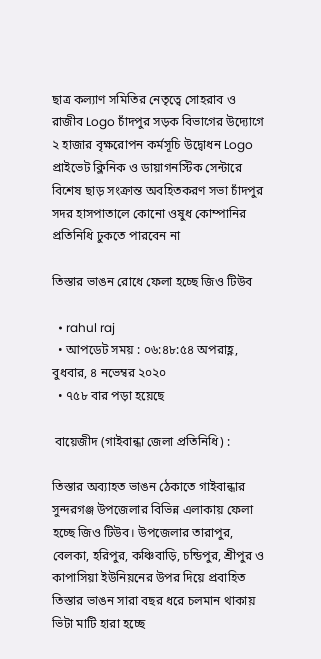ছাত্র কল্যাণ সমিতির নেতৃত্বে সোহরাব ও রাজীব Logo চাঁদপুর সড়ক বিভাগের উদ্যোগে ২ হাজার বৃক্ষরোপন কর্মসূচি উদ্বোধন Logo প্রাইভেট ক্লিনিক ও ডায়াগনস্টিক সেন্টারে বিশেষ ছাড় সংক্রান্ত অবহিতকরণ সভা চাঁদপুর সদর হাসপাতালে কোনো ওষুধ কোম্পানির প্রতিনিধি ঢুকতে পারবেন না

তিস্তার ভাঙন রোধে ফেলা হচ্ছে জিও টিউব

  • rahul raj
  • আপডেট সময় : ০৬:৪৮:৫৪ অপরাহ্ণ, বুধবার, ৪ নভেম্বর ২০২০
  • ৭৫৮ বার পড়া হয়েছে

 বায়েজীদ (গাইবান্ধা জেলা প্রতিনিধি) :

তিস্তার অব্যাহত ভাঙন ঠেকাতে গাইবান্ধার সুন্দরগঞ্জ উপজেলার বিভিন্ন এলাকায় ফেলা হচ্ছে জিও টিউব। উপজেলার তারাপুর, বেলকা, হরিপুর, কঞ্চিবাড়ি, চন্ডিপুর, শ্রীপুর ও কাপাসিয়া ইউনিয়নের উপর দিয়ে প্রবাহিত তিস্তার ভাঙন সারা বছর ধরে চলমান থাকায় ভিটা মাটি হারা হচ্ছে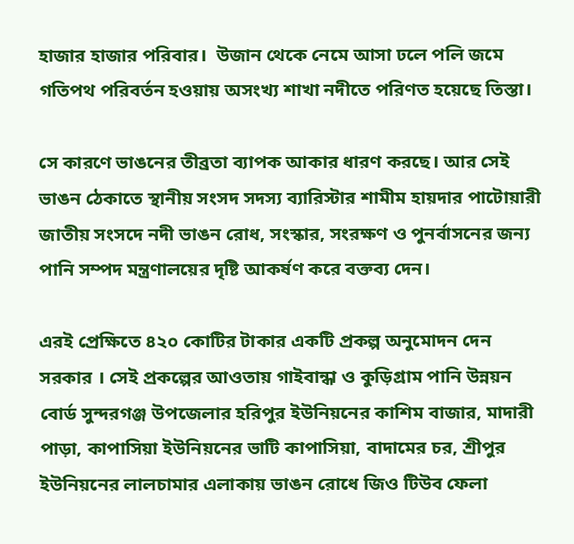হাজার হাজার পরিবার।  উজান থেকে নেমে আসা ঢলে পলি জমে গতিপথ পরিবর্তন হওয়ায় অসংখ্য শাখা নদীতে পরিণত হয়েছে তিস্তা।

সে কারণে ভাঙনের তীব্রতা ব্যাপক আকার ধারণ করছে। আর সেই ভাঙন ঠেকাতে স্থানীয় সংসদ সদস্য ব্যারিস্টার শামীম হায়দার পাটোয়ারী জাতীয় সংসদে নদী ভাঙন রোধ, সংস্কার, সংরক্ষণ ও পুনর্বাসনের জন্য পানি সম্পদ মন্ত্রণালয়ের দৃষ্টি আকর্ষণ করে বক্তব্য দেন।

এরই প্রেক্ষিতে ৪২০ কোটির টাকার একটি প্রকল্প অনুমোদন দেন সরকার । সেই প্রকল্পের আওতায় গাইবান্ধা ও কুড়িগ্রাম পানি উন্নয়ন বোর্ড সুন্দরগঞ্জ উপজেলার হরিপুর ইউনিয়নের কাশিম বাজার, মাদারী পাড়া, কাপাসিয়া ইউনিয়নের ভাটি কাপাসিয়া, বাদামের চর, শ্রীপুর ইউনিয়নের লালচামার এলাকায় ভাঙন রোধে জিও টিউব ফেলা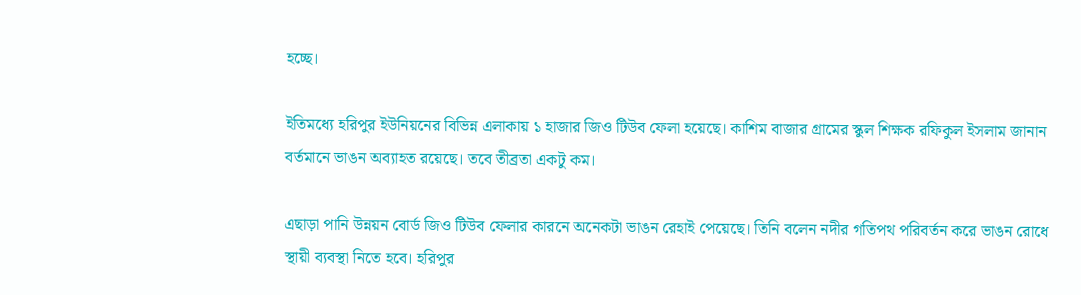হচ্ছে।

ইতিমধ্যে হরিপুর ইউনিয়নের বিভিন্ন এলাকায় ১ হাজার জিও টিউব ফেলা হয়েছে। কাশিম বাজার গ্রামের স্কুল শিক্ষক রফিকুল ইসলাম জানান বর্তমানে ভাঙন অব্যাহত রয়েছে। তবে তীব্রতা একটু কম।

এছাড়া পানি উন্নয়ন বোর্ড জিও টিউব ফেলার কারনে অনেকটা ভাঙন রেহাই পেয়েছে। তিনি বলেন নদীর গতিপথ পরিবর্তন করে ভাঙন রোধে স্থায়ী ব্যবস্থা নিতে হবে। হরিপুর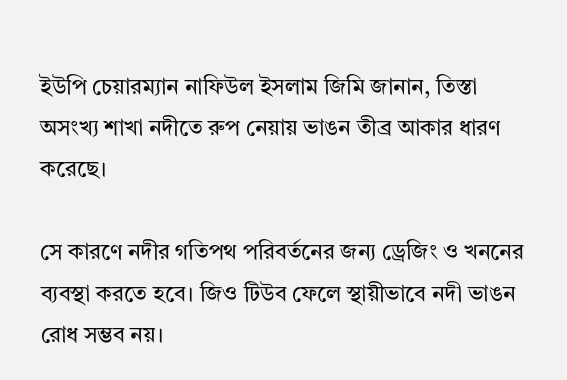ইউপি চেয়ারম্যান নাফিউল ইসলাম জিমি জানান, তিস্তা অসংখ্য শাখা নদীতে রুপ নেয়ায় ভাঙন তীব্র আকার ধারণ করেছে।

সে কারণে নদীর গতিপথ পরিবর্তনের জন্য ড্রেজিং ও খননের ব্যবস্থা করতে হবে। জিও টিউব ফেলে স্থায়ীভাবে নদী ভাঙন রোধ সম্ভব নয়।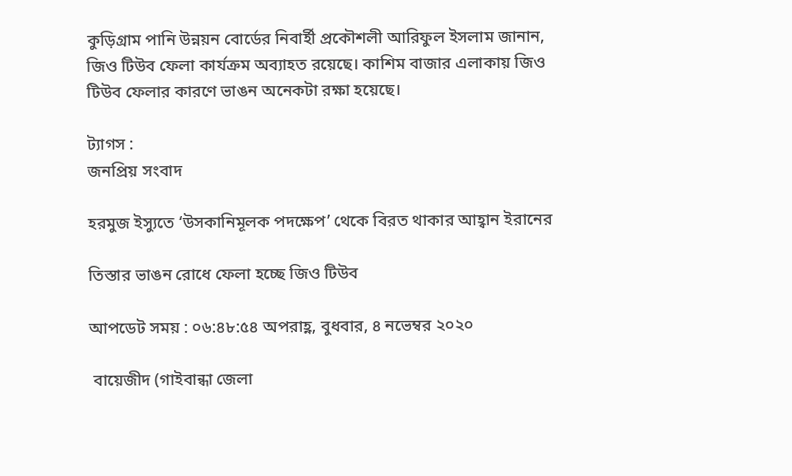কুড়িগ্রাম পানি উন্নয়ন বোর্ডের নিবার্হী প্রকৌশলী আরিফুল ইসলাম জানান, জিও টিউব ফেলা কার্যক্রম অব্যাহত রয়েছে। কাশিম বাজার এলাকায় জিও টিউব ফেলার কারণে ভাঙন অনেকটা রক্ষা হয়েছে।

ট্যাগস :
জনপ্রিয় সংবাদ

হরমুজ ইস্যুতে ‘উসকানিমূলক পদক্ষেপ’ থেকে বিরত থাকার আহ্বান ইরানের

তিস্তার ভাঙন রোধে ফেলা হচ্ছে জিও টিউব

আপডেট সময় : ০৬:৪৮:৫৪ অপরাহ্ণ, বুধবার, ৪ নভেম্বর ২০২০

 বায়েজীদ (গাইবান্ধা জেলা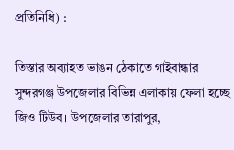প্রতিনিধি) :

তিস্তার অব্যাহত ভাঙন ঠেকাতে গাইবান্ধার সুন্দরগঞ্জ উপজেলার বিভিন্ন এলাকায় ফেলা হচ্ছে জিও টিউব। উপজেলার তারাপুর,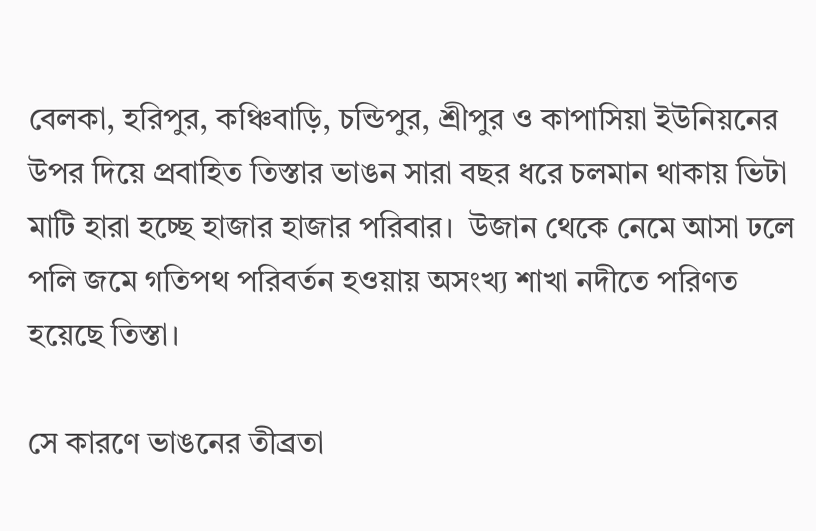বেলকা, হরিপুর, কঞ্চিবাড়ি, চন্ডিপুর, শ্রীপুর ও কাপাসিয়া ইউনিয়নের উপর দিয়ে প্রবাহিত তিস্তার ভাঙন সারা বছর ধরে চলমান থাকায় ভিটা মাটি হারা হচ্ছে হাজার হাজার পরিবার।  উজান থেকে নেমে আসা ঢলে পলি জমে গতিপথ পরিবর্তন হওয়ায় অসংখ্য শাখা নদীতে পরিণত হয়েছে তিস্তা।

সে কারণে ভাঙনের তীব্রতা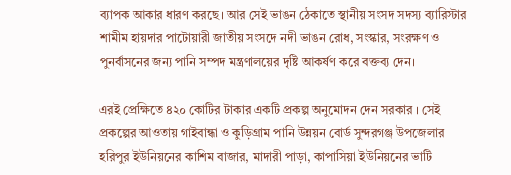ব্যাপক আকার ধারণ করছে। আর সেই ভাঙন ঠেকাতে স্থানীয় সংসদ সদস্য ব্যারিস্টার শামীম হায়দার পাটোয়ারী জাতীয় সংসদে নদী ভাঙন রোধ, সংস্কার, সংরক্ষণ ও পুনর্বাসনের জন্য পানি সম্পদ মন্ত্রণালয়ের দৃষ্টি আকর্ষণ করে বক্তব্য দেন।

এরই প্রেক্ষিতে ৪২০ কোটির টাকার একটি প্রকল্প অনুমোদন দেন সরকার । সেই প্রকল্পের আওতায় গাইবান্ধা ও কুড়িগ্রাম পানি উন্নয়ন বোর্ড সুন্দরগঞ্জ উপজেলার হরিপুর ইউনিয়নের কাশিম বাজার, মাদারী পাড়া, কাপাসিয়া ইউনিয়নের ভাটি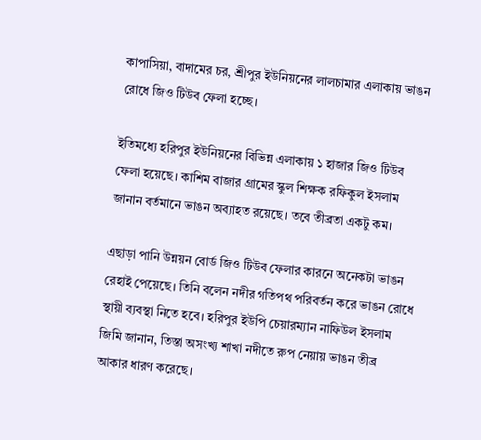কাপাসিয়া, বাদামের চর, শ্রীপুর ইউনিয়নের লালচামার এলাকায় ভাঙন রোধে জিও টিউব ফেলা হচ্ছে।

ইতিমধ্যে হরিপুর ইউনিয়নের বিভিন্ন এলাকায় ১ হাজার জিও টিউব ফেলা হয়েছে। কাশিম বাজার গ্রামের স্কুল শিক্ষক রফিকুল ইসলাম জানান বর্তমানে ভাঙন অব্যাহত রয়েছে। তবে তীব্রতা একটু কম।

এছাড়া পানি উন্নয়ন বোর্ড জিও টিউব ফেলার কারনে অনেকটা ভাঙন রেহাই পেয়েছে। তিনি বলেন নদীর গতিপথ পরিবর্তন করে ভাঙন রোধে স্থায়ী ব্যবস্থা নিতে হবে। হরিপুর ইউপি চেয়ারম্যান নাফিউল ইসলাম জিমি জানান, তিস্তা অসংখ্য শাখা নদীতে রুপ নেয়ায় ভাঙন তীব্র আকার ধারণ করেছে।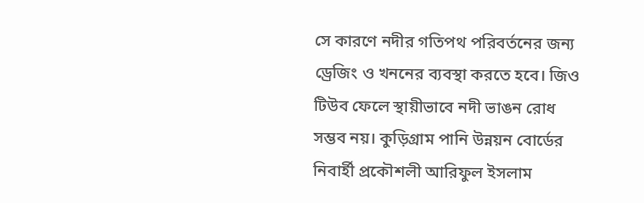সে কারণে নদীর গতিপথ পরিবর্তনের জন্য ড্রেজিং ও খননের ব্যবস্থা করতে হবে। জিও টিউব ফেলে স্থায়ীভাবে নদী ভাঙন রোধ সম্ভব নয়। কুড়িগ্রাম পানি উন্নয়ন বোর্ডের নিবার্হী প্রকৌশলী আরিফুল ইসলাম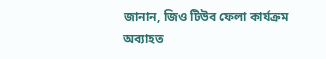জানান, জিও টিউব ফেলা কার্যক্রম অব্যাহত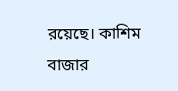রয়েছে। কাশিম বাজার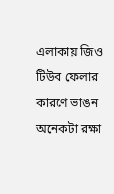এলাকায় জিও টিউব ফেলার কারণে ভাঙন অনেকটা রক্ষা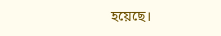হয়েছে।